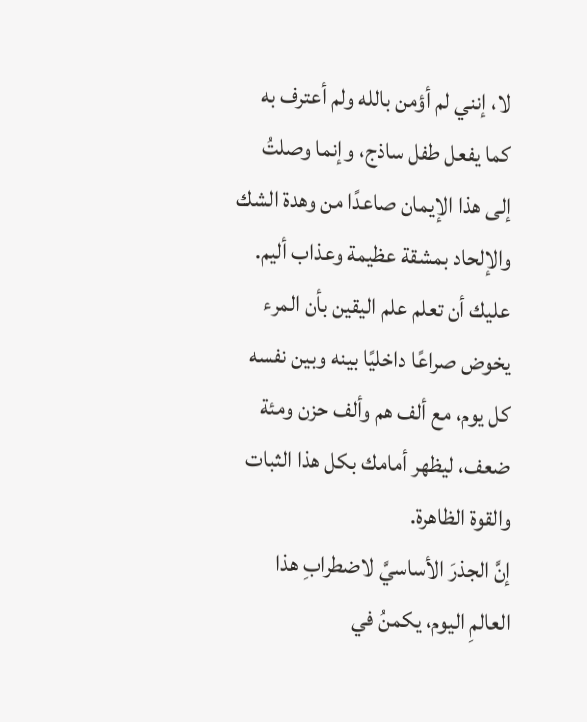لا، إنني لم أؤمن بالله ولم أعترف به كما يفعل طفل ساذج، وإنما وصلتُ إلى هذا الإيمان صاعدًا من وهدة الشك والإلحاد بمشقة عظيمة وعذاب أليم.
عليك أن تعلم علم اليقين بأن المرء يخوض صراعًا داخليًا بينه وبين نفسه كل يوم، مع ألف هم وألف حزن ومئة ضعف، ليظهر أمامك بكل هذا الثبات والقوة الظاهرة.
إنَّ الجذرَ الأساسيَّ لاضطرابِ هذا العالمِ اليوم، يكمنُ في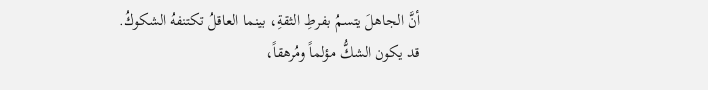أنَّ الجاهلَ يتسمُ بفرطِ الثقةِ، بينما العاقلُ تكتنفهُ الشكوكُ.
قد يكون الشكُّ مؤلماً ومُرهقاً،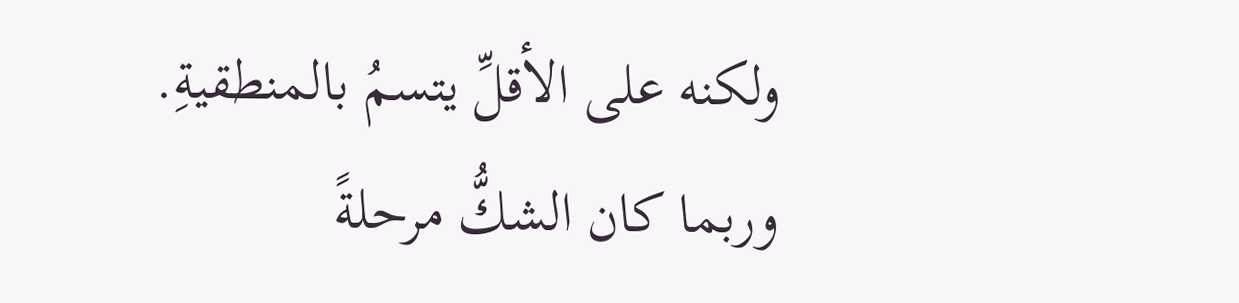ولكنه على الأقلِّ يتسمُ بالمنطقيةِ. وربما كان الشكُّ مرحلةً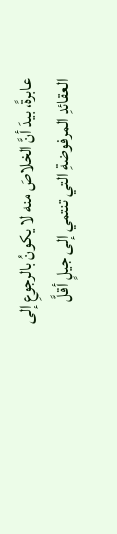عابرةً، بيدَ أنَّ الخلاصَ منه لا يكونُ بالرجوعِ إلى العقائدِ المرفوضةِ التي تنتمي إلى جيلٍ أقلَّ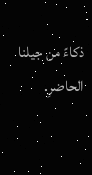ذكاءً من جيلنا الحاضرِ.